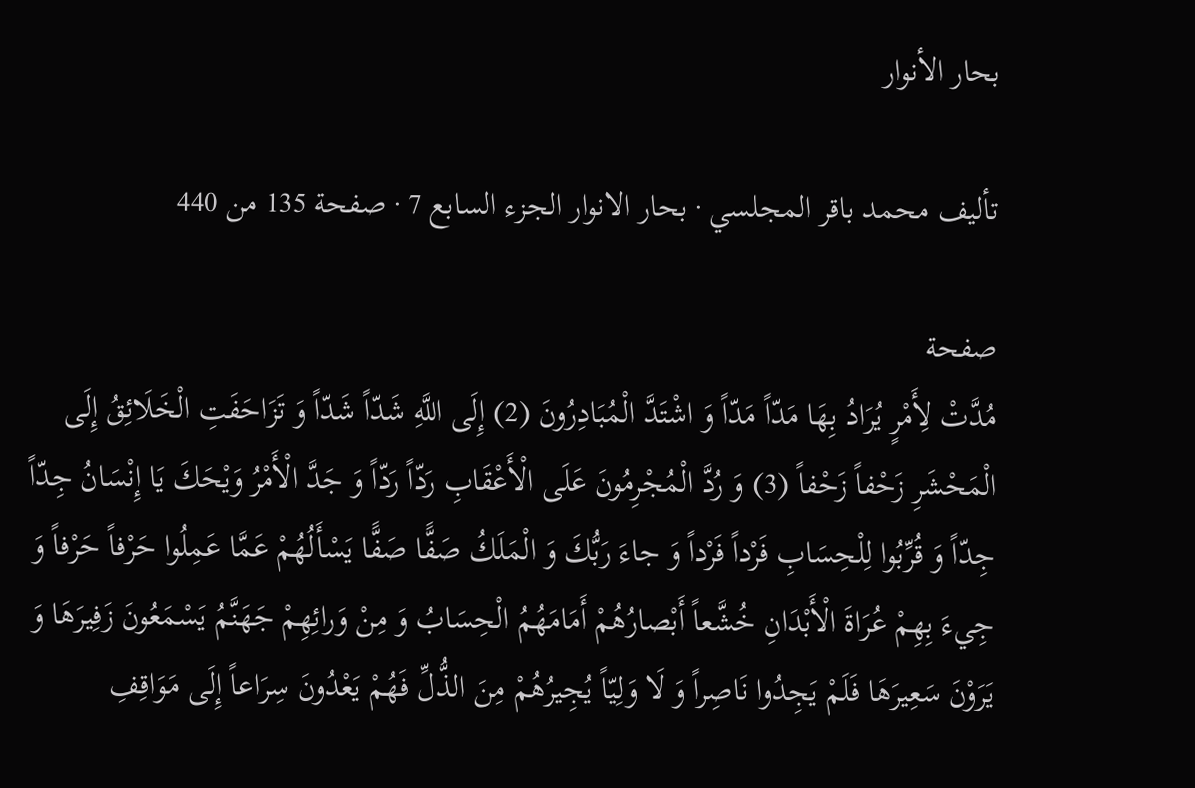بحار الأنوار

تأليف محمد باقر المجلسي · بحار الانوار الجزء السابع 7 · صفحة 135 من 440

صفحة
مُدَّتْ لِأَمْرٍ يُرَادُ بِهَا مَدّاً مَدّاً وَ اشْتَدَّ الْمُبَادِرُونَ (2) إِلَى اللَّهِ شَدّاً شَدّاً وَ تَزَاحَفَتِ الْخَلَائِقُ إِلَى الْمَحْشَرِ زَحْفاً زَحْفاً (3) وَ رُدَّ الْمُجْرِمُونَ عَلَى الْأَعْقَابِ رَدّاً رَدّاً وَ جَدَّ الْأَمْرُ وَيْحَكَ يَا إِنْسَانُ جِدّاً جِدّاً وَ قُرِّبُوا لِلْحِسَابِ فَرْداً فَرْداً وَ جاءَ رَبُّكَ وَ الْمَلَكُ صَفًّا صَفًّا يَسْأَلُهُمْ عَمَّا عَمِلُوا حَرْفاً حَرْفاً وَ جِيءَ بِهِمْ عُرَاةَ الْأَبْدَانِ خُشَّعاً أَبْصارُهُمْ أَمَامَهُمُ الْحِسَابُ وَ مِنْ وَرائِهِمْ جَهَنَّمُ يَسْمَعُونَ زَفِيرَهَا وَ يَرَوْنَ سَعِيرَهَا فَلَمْ يَجِدُوا نَاصِراً وَ لَا وَلِيّاً يُجِيرُهُمْ مِنَ الذُّلِّ فَهُمْ يَعْدُونَ سِرَاعاً إِلَى مَوَاقِفِ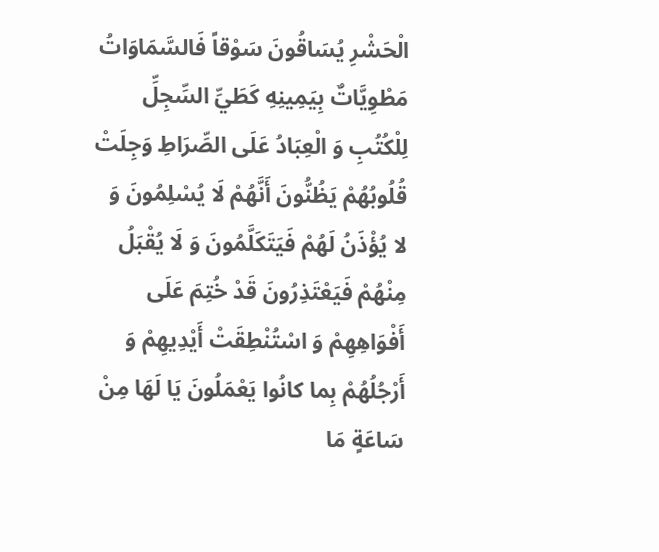الْحَشْرِ يُسَاقُونَ سَوْقاً فَالسَّمَاوَاتُ مَطْوِيَّاتٌ بِيَمِينِهِ كَطَيِّ السِّجِلِّ لِلْكُتُبِ وَ الْعِبَادُ عَلَى الصِّرَاطِ وَجِلَتْ قُلُوبُهُمْ يَظُنُّونَ أَنَّهُمْ لَا يُسْلِمُونَ وَ لا يُؤْذَنُ لَهُمْ فَيَتَكَلَّمُونَ وَ لَا يُقْبَلُ مِنْهُمْ فَيَعْتَذِرُونَ قَدْ خُتِمَ عَلَى أَفْوَاهِهِمْ وَ اسْتُنْطِقَتْ أَيْدِيهِمْ وَ أَرْجُلُهُمْ بِما كانُوا يَعْمَلُونَ يَا لَهَا مِنْ سَاعَةٍ مَا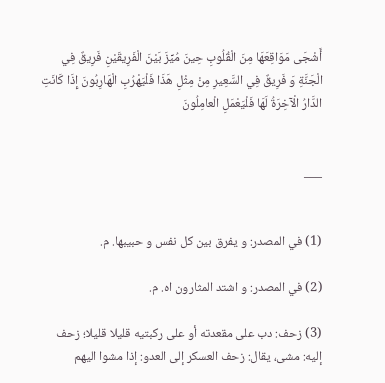أَشْجَى مَوَاقِعَهَا مِنَ الْقُلُوبِ حِينَ مُيِّزَ بَيْنَ الْفَرِيقَيْنِ فَرِيقٌ فِي الْجَنَّةِ وَ فَرِيقٌ فِي السَّعِيرِ مِنْ مِثْلِ هَذَا فَلْيَهْرُبِ الْهَارِبُونَ إِذَا كَانَتِ الدَّارُ الْآخِرَةُ لَهَا فَلْيَعْمَلِ الْعامِلُونَ


___


(1) في المصدر: و يفرق بين كل نفس و حبيبها. م.

(2) في المصدر: و اشتد المثارون اه. م.

(3) زحف: دب على مقعدته أو على ركبتيه قليلا قليلا؛ زحف إليه: مشى، يقال: زحف العسكر إلى العدو: إذا مشوا اليهم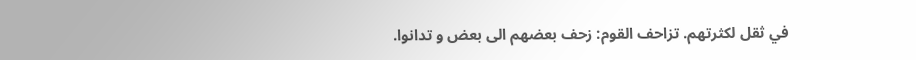في ثقل لكثرتهم. تزاحف القوم: زحف بعضهم الى بعض و تدانوا.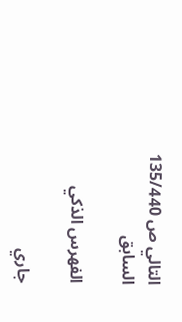التالي ص 135/440 السابق

الفهرس الذكي

جاري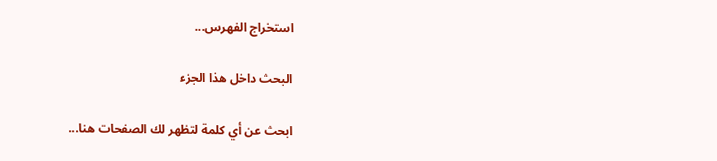استخراج الفهرس...

البحث داخل هذا الجزء

ابحث عن أي كلمة لتظهر لك الصفحات هنا...